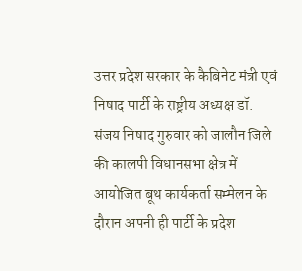उत्तर प्रदेश सरकार के कैबिनेट मंत्री एवं निषाद पार्टी के राष्ट्रीय अध्यक्ष डॉ. संजय निषाद गुरुवार को जालौन जिले की कालपी विधानसभा क्षेत्र में आयोजित बूथ कार्यकर्ता सम्मेलन के दौरान अपनी ही पार्टी के प्रदेश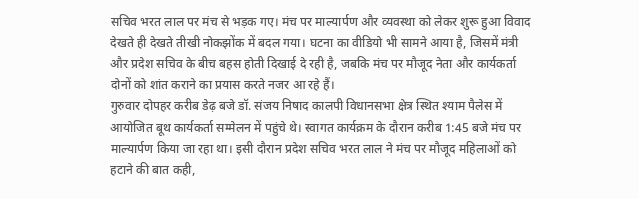सचिव भरत लाल पर मंच से भड़क गए। मंच पर माल्यार्पण और व्यवस्था को लेकर शुरू हुआ विवाद देखते ही देखते तीखी नोकझोंक में बदल गया। घटना का वीडियो भी सामने आया है, जिसमें मंत्री और प्रदेश सचिव के बीच बहस होती दिखाई दे रही है, जबकि मंच पर मौजूद नेता और कार्यकर्ता दोनों को शांत कराने का प्रयास करते नजर आ रहे हैं।
गुरुवार दोपहर करीब डेढ़ बजे डॉ. संजय निषाद कालपी विधानसभा क्षेत्र स्थित श्याम पैलेस में आयोजित बूथ कार्यकर्ता सम्मेलन में पहुंचे थे। स्वागत कार्यक्रम के दौरान करीब 1:45 बजे मंच पर माल्यार्पण किया जा रहा था। इसी दौरान प्रदेश सचिव भरत लाल ने मंच पर मौजूद महिलाओं को हटाने की बात कही,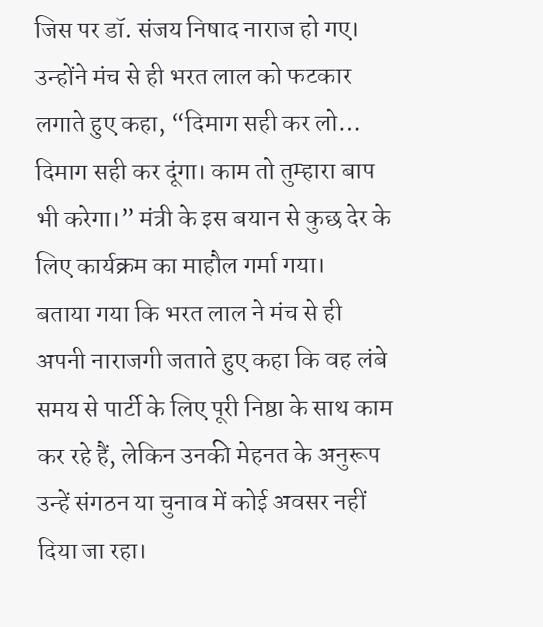जिस पर डॉ. संजय निषाद नाराज हो गए। उन्होंने मंच से ही भरत लाल को फटकार लगाते हुए कहा, “दिमाग सही कर लो… दिमाग सही कर दूंगा। काम तो तुम्हारा बाप भी करेगा।” मंत्री के इस बयान से कुछ देर के लिए कार्यक्रम का माहौल गर्मा गया।
बताया गया कि भरत लाल ने मंच से ही अपनी नाराजगी जताते हुए कहा कि वह लंबे समय से पार्टी के लिए पूरी निष्ठा के साथ काम कर रहे हैं, लेकिन उनकी मेहनत के अनुरूप उन्हें संगठन या चुनाव में कोई अवसर नहीं दिया जा रहा।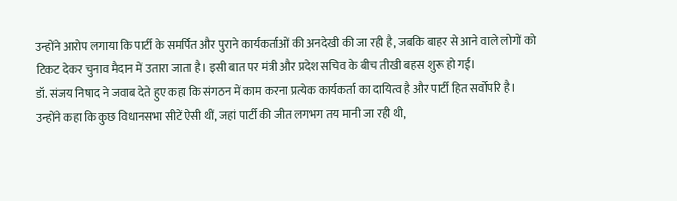उन्होंने आरोप लगाया कि पार्टी के समर्पित और पुराने कार्यकर्ताओं की अनदेखी की जा रही है, जबकि बाहर से आने वाले लोगों को टिकट देकर चुनाव मैदान में उतारा जाता है। इसी बात पर मंत्री और प्रदेश सचिव के बीच तीखी बहस शुरू हो गई।
डॉ. संजय निषाद ने जवाब देते हुए कहा कि संगठन में काम करना प्रत्येक कार्यकर्ता का दायित्व है और पार्टी हित सर्वोपरि है। उन्होंने कहा कि कुछ विधानसभा सीटें ऐसी थीं, जहां पार्टी की जीत लगभग तय मानी जा रही थी,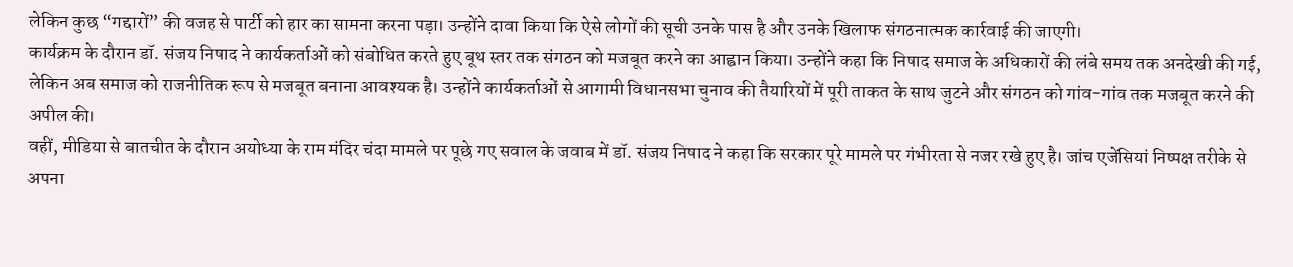लेकिन कुछ “गद्दारों” की वजह से पार्टी को हार का सामना करना पड़ा। उन्होंने दावा किया कि ऐसे लोगों की सूची उनके पास है और उनके खिलाफ संगठनात्मक कार्रवाई की जाएगी।
कार्यक्रम के दौरान डॉ. संजय निषाद ने कार्यकर्ताओं को संबोधित करते हुए बूथ स्तर तक संगठन को मजबूत करने का आह्वान किया। उन्होंने कहा कि निषाद समाज के अधिकारों की लंबे समय तक अनदेखी की गई, लेकिन अब समाज को राजनीतिक रूप से मजबूत बनाना आवश्यक है। उन्होंने कार्यकर्ताओं से आगामी विधानसभा चुनाव की तैयारियों में पूरी ताकत के साथ जुटने और संगठन को गांव-गांव तक मजबूत करने की अपील की।
वहीं, मीडिया से बातचीत के दौरान अयोध्या के राम मंदिर चंदा मामले पर पूछे गए सवाल के जवाब में डॉ. संजय निषाद ने कहा कि सरकार पूरे मामले पर गंभीरता से नजर रखे हुए है। जांच एजेंसियां निष्पक्ष तरीके से अपना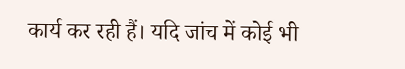कार्य कर रही हैं। यदि जांच में कोई भी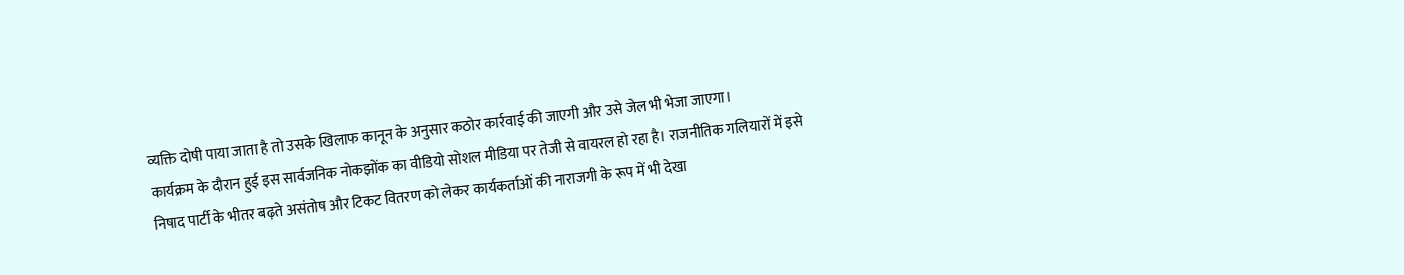व्यक्ति दोषी पाया जाता है तो उसके खिलाफ कानून के अनुसार कठोर कार्रवाई की जाएगी और उसे जेल भी भेजा जाएगा।
कार्यक्रम के दौरान हुई इस सार्वजनिक नोकझोंक का वीडियो सोशल मीडिया पर तेजी से वायरल हो रहा है। राजनीतिक गलियारों में इसे निषाद पार्टी के भीतर बढ़ते असंतोष और टिकट वितरण को लेकर कार्यकर्ताओं की नाराजगी के रूप में भी देखा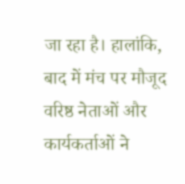जा रहा है। हालांकि, बाद में मंच पर मौजूद वरिष्ठ नेताओं और कार्यकर्ताओं ने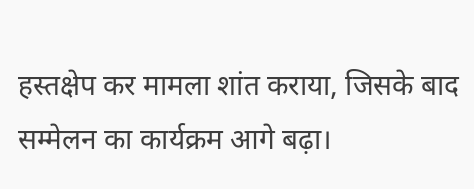हस्तक्षेप कर मामला शांत कराया, जिसके बाद सम्मेलन का कार्यक्रम आगे बढ़ा।